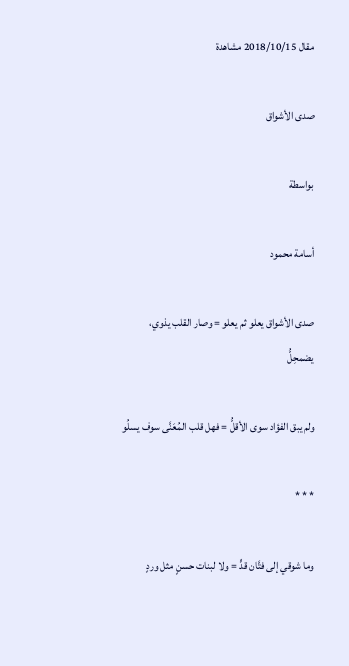مقال 2018/10/15 مشاهدة

صدى الأشواق

بواسطة

أسامة محمود

صدى الأشواق يعلو ثم يعلو = وصار القلب يذوي، يضمحِلُّ

ولم يبق الفؤاد سوى الأقلُّ = فهل قلب المُعَنَّى سوف يسلُو

* * *

وما شوقي إلى فتَّان قدٍّ = ولا لبنات حسنٍ مثل وردٍ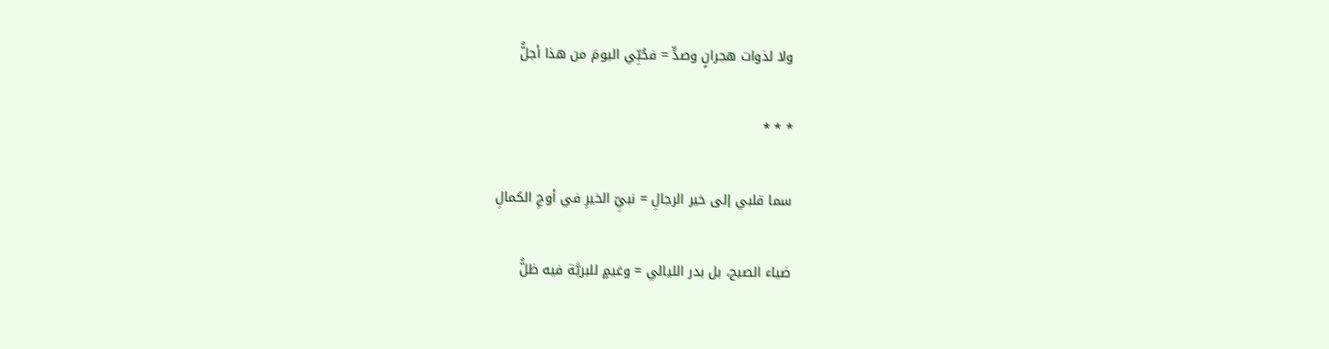ولا لذوات هجرانٍ وصدٍّ = فحُبِّي اليومَ من هذا أجلُّ

* * *

سما قلبي إلى خير الرجالِ = نبيِّ الخيرِ في أوجِ الكمالِ

ضياء الصبح، بل بدر الليالي = وغيمٍ للبريَّة فيه ظلُّ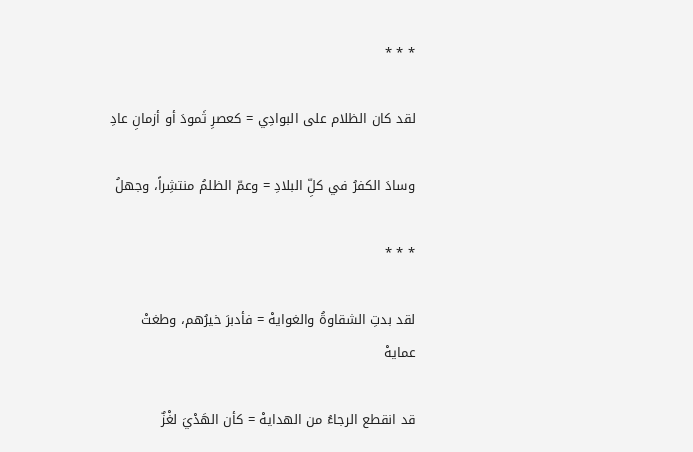* * *

لقد كان الظلام على البوادِي = كعصرِ ثَمودَ أو أزمانِ عادِ

وسادَ الكفرُ في كلِّ البلادِ = وعمّ الظلمُ منتشِراً، وجهلُ

* * *

لقد بدتِ الشقاوةُ والغوايهْ = فأدبرَ خيرُهم، وطغتْ عمايهْ

قد انقطع الرجاءُ من الهدايهْ = كأن الهَدْيَ لغْزٌ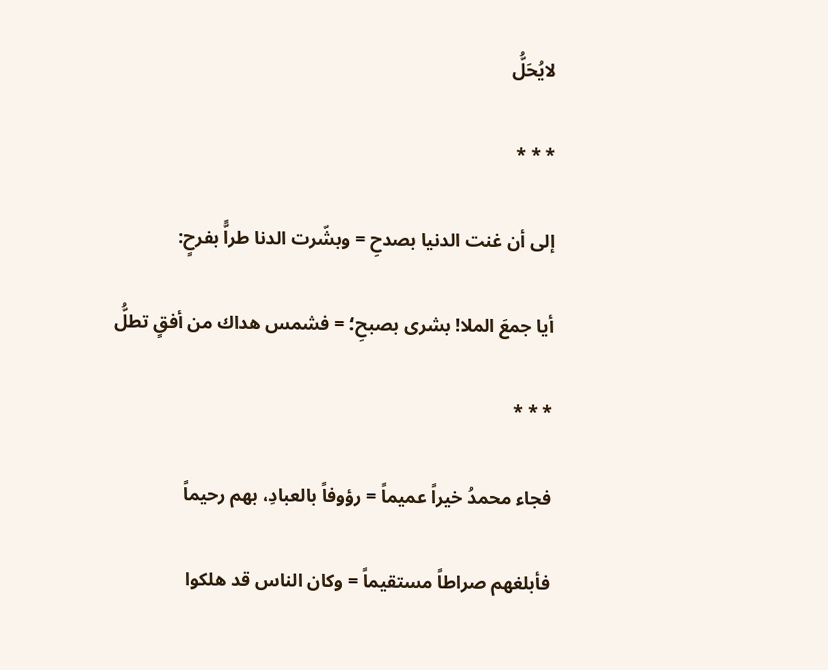لايُحَلُّ

* * *

إلى أن غنت الدنيا بصدحِ = وبشّرت الدنا طراًّ بفرحٍ:

أيا جمعَ الملا! بشرى بصبحِ؛ = فشمس هداك من أفقٍ تطلُّ

* * *

فجاء محمدُ خيراً عميماً = رؤوفاً بالعبادِ، بهم رحيماً

فأبلغهم صراطاً مستقيماً = وكان الناس قد هلكوا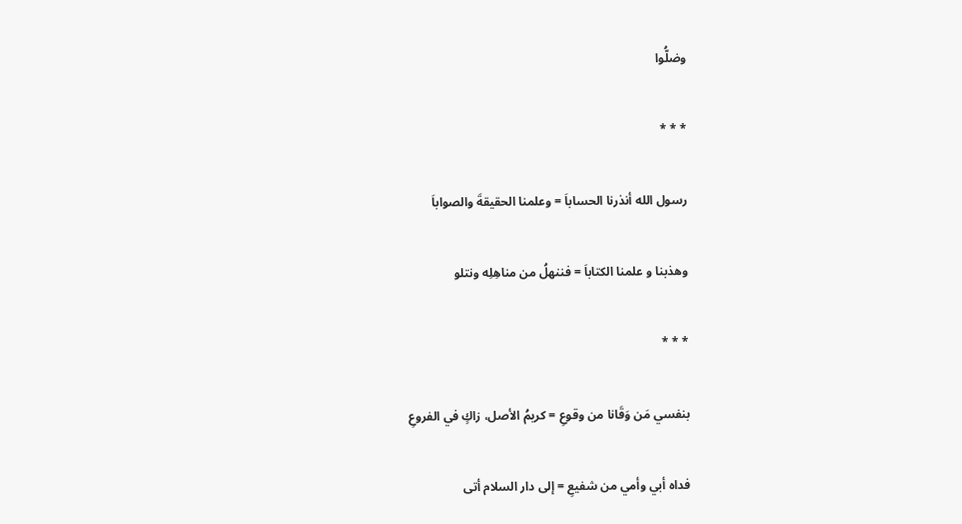وضلُّوا

* * *

رسول الله أنذرنا الحساباَ = وعلمنا الحقيقةَ والصواباَ

وهذبنا و علمنا الكتاباَ = فننهلُ من مناهِلِه ونتلو

* * *

بنفسي مَن وَقَانا من وقوعِ = كريمُ الأصل، زاكٍ في الفروعِ

فداه أبي وأمي من شفيعِ = إلى دار السلام أتى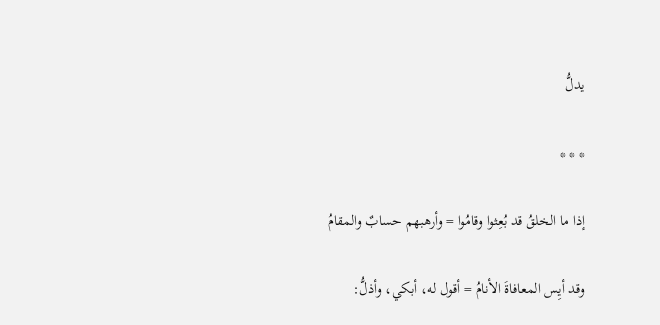يدلُّ

* * *

إذا ما الخلقُ قد بُعِثوا وقامُوا = وأرهبهم حسابٌ والمقامُ

وقد أيِس المعافاةَ الأنامُ = أقول له، أبكي، وأذلُّ: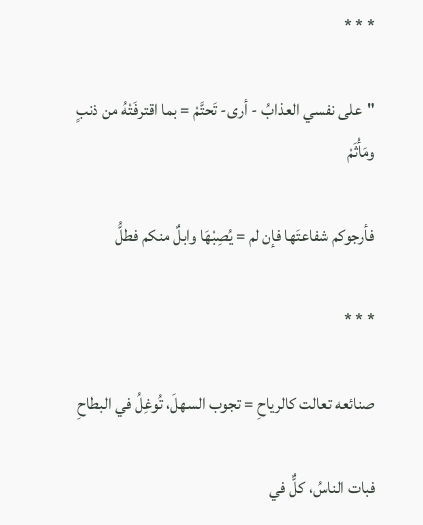* * *

"على نفسي العذابُ - أرى- تَحتَّمْ = بما اقترفَتْهُ من ذنبٍ ومَأْثَمْ

فأرجوكم شفاعتَها فإن لم = يُصِبْهَا وابلٌ منكم فطلُّ

* * *

صنائعه تعالت كالرياحِ = تجوب السهلَ، تُوغِلُ في البطاحِ

فبات الناسُ، كلٌّ في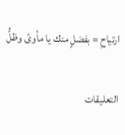ارتياحِ = بفضلٍ منك يا مأوىً وظلُّ

التعليقات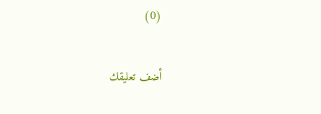(0)

أضف تعليقك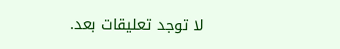لا توجد تعليقات بعد.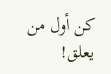كن أول من يعلق!